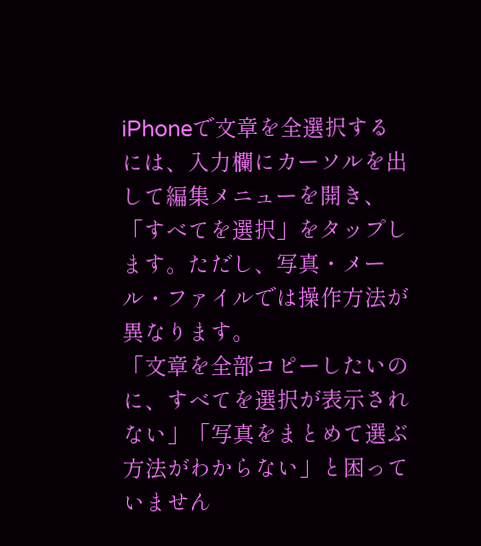iPhoneで文章を全選択するには、入力欄にカーソルを出して編集メニューを開き、「すべてを選択」をタップします。ただし、写真・メール・ファイルでは操作方法が異なります。
「文章を全部コピーしたいのに、すべてを選択が表示されない」「写真をまとめて選ぶ方法がわからない」と困っていません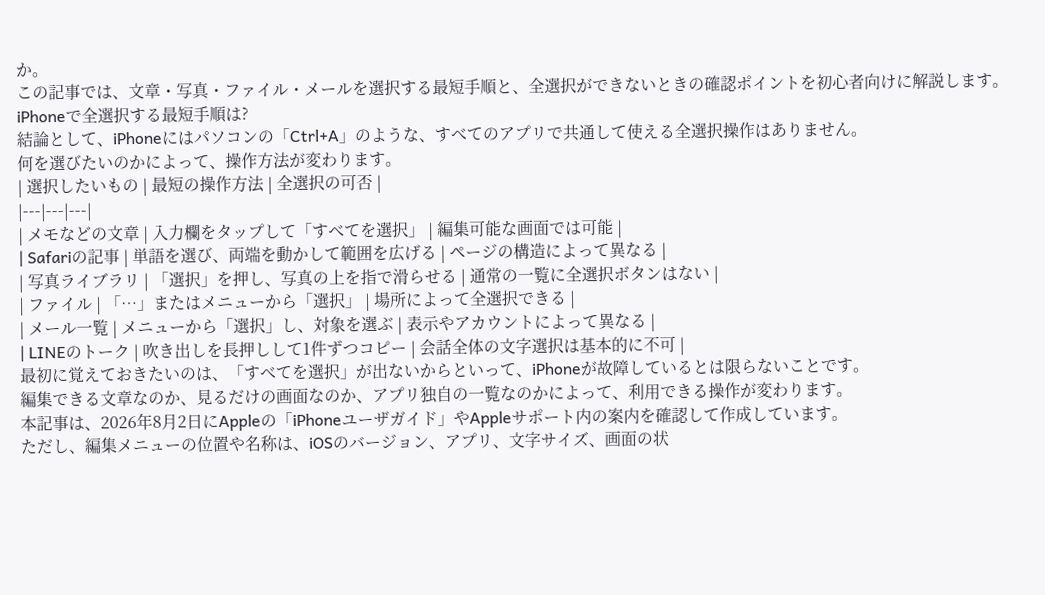か。
この記事では、文章・写真・ファイル・メールを選択する最短手順と、全選択ができないときの確認ポイントを初心者向けに解説します。
iPhoneで全選択する最短手順は?
結論として、iPhoneにはパソコンの「Ctrl+A」のような、すべてのアプリで共通して使える全選択操作はありません。
何を選びたいのかによって、操作方法が変わります。
| 選択したいもの | 最短の操作方法 | 全選択の可否 |
|---|---|---|
| メモなどの文章 | 入力欄をタップして「すべてを選択」 | 編集可能な画面では可能 |
| Safariの記事 | 単語を選び、両端を動かして範囲を広げる | ページの構造によって異なる |
| 写真ライブラリ | 「選択」を押し、写真の上を指で滑らせる | 通常の一覧に全選択ボタンはない |
| ファイル | 「…」またはメニューから「選択」 | 場所によって全選択できる |
| メール一覧 | メニューから「選択」し、対象を選ぶ | 表示やアカウントによって異なる |
| LINEのトーク | 吹き出しを長押しして1件ずつコピー | 会話全体の文字選択は基本的に不可 |
最初に覚えておきたいのは、「すべてを選択」が出ないからといって、iPhoneが故障しているとは限らないことです。
編集できる文章なのか、見るだけの画面なのか、アプリ独自の一覧なのかによって、利用できる操作が変わります。
本記事は、2026年8月2日にAppleの「iPhoneユーザガイド」やAppleサポート内の案内を確認して作成しています。
ただし、編集メニューの位置や名称は、iOSのバージョン、アプリ、文字サイズ、画面の状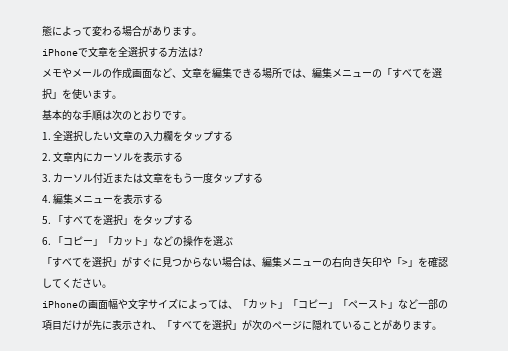態によって変わる場合があります。
iPhoneで文章を全選択する方法は?
メモやメールの作成画面など、文章を編集できる場所では、編集メニューの「すべてを選択」を使います。
基本的な手順は次のとおりです。
1. 全選択したい文章の入力欄をタップする
2. 文章内にカーソルを表示する
3. カーソル付近または文章をもう一度タップする
4. 編集メニューを表示する
5. 「すべてを選択」をタップする
6. 「コピー」「カット」などの操作を選ぶ
「すべてを選択」がすぐに見つからない場合は、編集メニューの右向き矢印や「>」を確認してください。
iPhoneの画面幅や文字サイズによっては、「カット」「コピー」「ペースト」など一部の項目だけが先に表示され、「すべてを選択」が次のページに隠れていることがあります。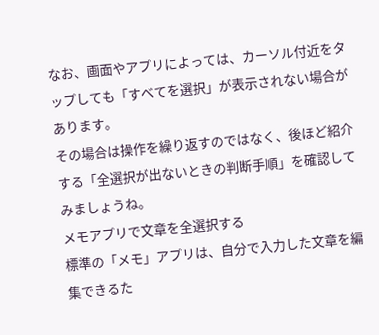なお、画面やアプリによっては、カーソル付近をタップしても「すべてを選択」が表示されない場合があります。
その場合は操作を繰り返すのではなく、後ほど紹介する「全選択が出ないときの判断手順」を確認してみましょうね。
メモアプリで文章を全選択する
標準の「メモ」アプリは、自分で入力した文章を編集できるた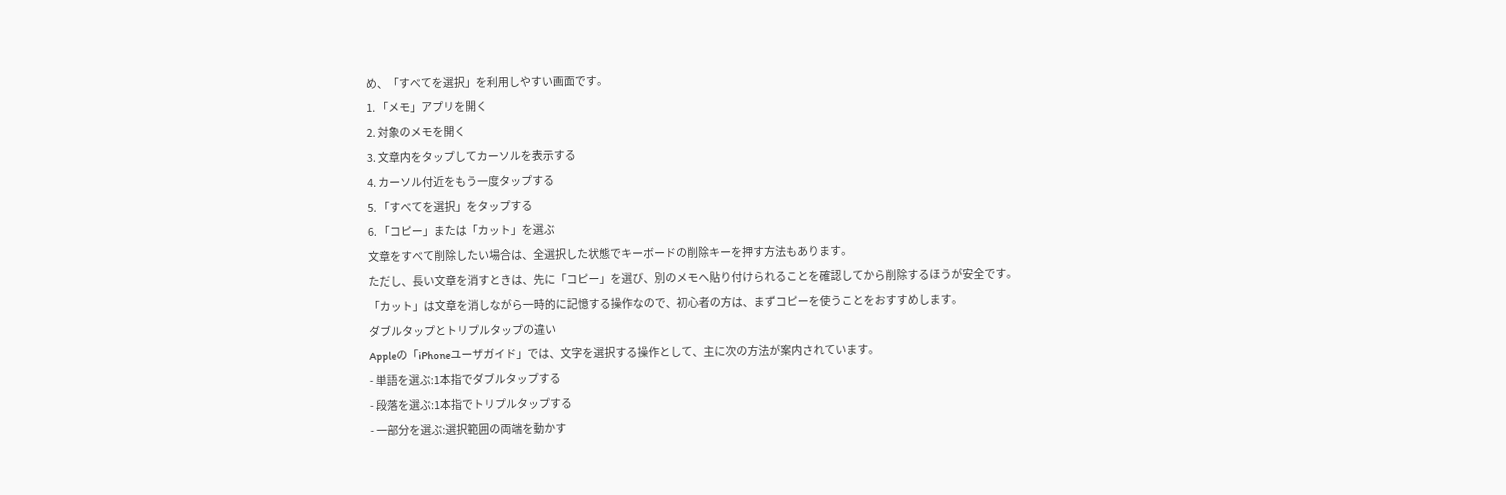め、「すべてを選択」を利用しやすい画面です。
1. 「メモ」アプリを開く
2. 対象のメモを開く
3. 文章内をタップしてカーソルを表示する
4. カーソル付近をもう一度タップする
5. 「すべてを選択」をタップする
6. 「コピー」または「カット」を選ぶ
文章をすべて削除したい場合は、全選択した状態でキーボードの削除キーを押す方法もあります。
ただし、長い文章を消すときは、先に「コピー」を選び、別のメモへ貼り付けられることを確認してから削除するほうが安全です。
「カット」は文章を消しながら一時的に記憶する操作なので、初心者の方は、まずコピーを使うことをおすすめします。
ダブルタップとトリプルタップの違い
Appleの「iPhoneユーザガイド」では、文字を選択する操作として、主に次の方法が案内されています。
- 単語を選ぶ:1本指でダブルタップする
- 段落を選ぶ:1本指でトリプルタップする
- 一部分を選ぶ:選択範囲の両端を動かす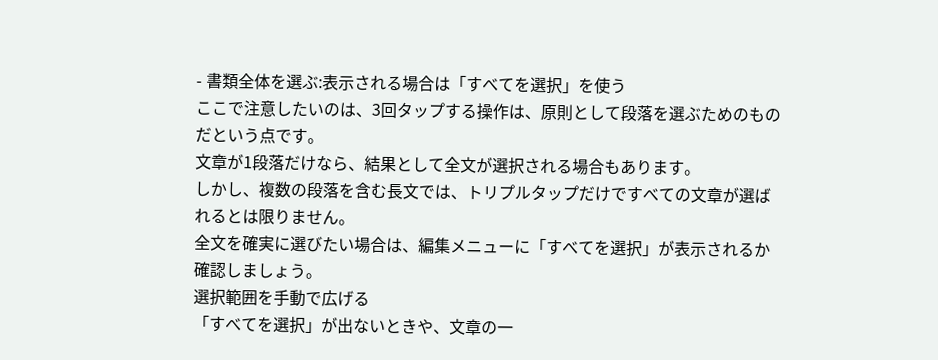- 書類全体を選ぶ:表示される場合は「すべてを選択」を使う
ここで注意したいのは、3回タップする操作は、原則として段落を選ぶためのものだという点です。
文章が1段落だけなら、結果として全文が選択される場合もあります。
しかし、複数の段落を含む長文では、トリプルタップだけですべての文章が選ばれるとは限りません。
全文を確実に選びたい場合は、編集メニューに「すべてを選択」が表示されるか確認しましょう。
選択範囲を手動で広げる
「すべてを選択」が出ないときや、文章の一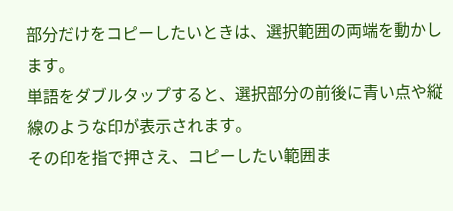部分だけをコピーしたいときは、選択範囲の両端を動かします。
単語をダブルタップすると、選択部分の前後に青い点や縦線のような印が表示されます。
その印を指で押さえ、コピーしたい範囲ま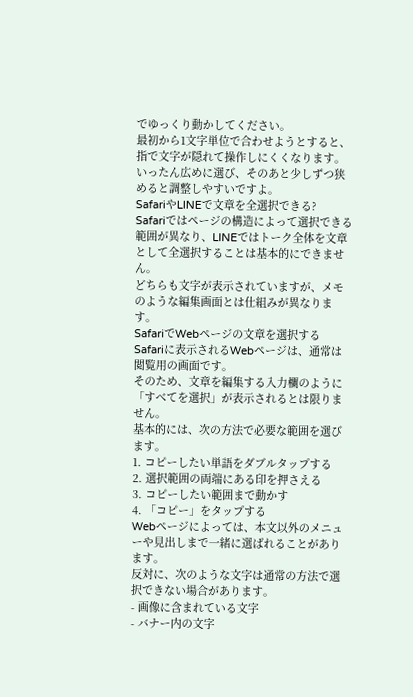でゆっくり動かしてください。
最初から1文字単位で合わせようとすると、指で文字が隠れて操作しにくくなります。
いったん広めに選び、そのあと少しずつ狭めると調整しやすいですよ。
SafariやLINEで文章を全選択できる?
Safariではページの構造によって選択できる範囲が異なり、LINEではトーク全体を文章として全選択することは基本的にできません。
どちらも文字が表示されていますが、メモのような編集画面とは仕組みが異なります。
SafariでWebページの文章を選択する
Safariに表示されるWebページは、通常は閲覧用の画面です。
そのため、文章を編集する入力欄のように「すべてを選択」が表示されるとは限りません。
基本的には、次の方法で必要な範囲を選びます。
1. コピーしたい単語をダブルタップする
2. 選択範囲の両端にある印を押さえる
3. コピーしたい範囲まで動かす
4. 「コピー」をタップする
Webページによっては、本文以外のメニューや見出しまで一緒に選ばれることがあります。
反対に、次のような文字は通常の方法で選択できない場合があります。
- 画像に含まれている文字
- バナー内の文字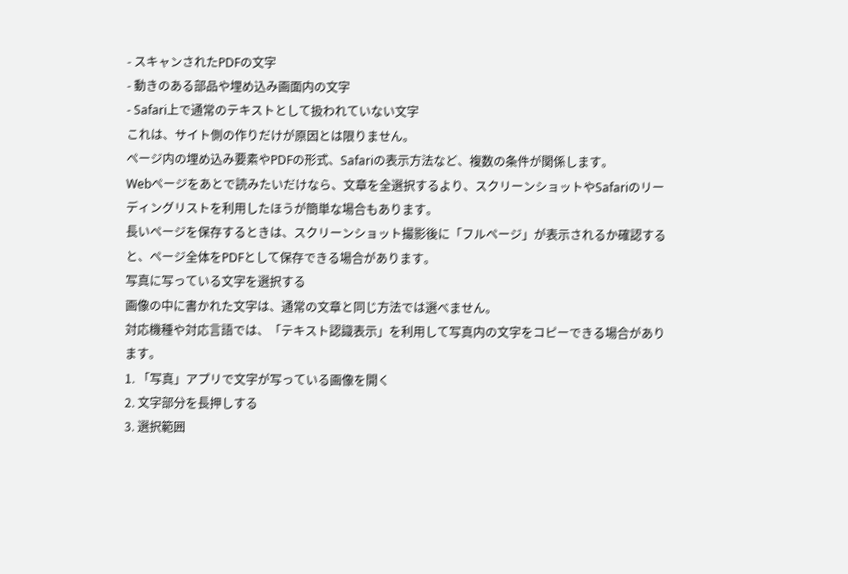- スキャンされたPDFの文字
- 動きのある部品や埋め込み画面内の文字
- Safari上で通常のテキストとして扱われていない文字
これは、サイト側の作りだけが原因とは限りません。
ページ内の埋め込み要素やPDFの形式、Safariの表示方法など、複数の条件が関係します。
Webページをあとで読みたいだけなら、文章を全選択するより、スクリーンショットやSafariのリーディングリストを利用したほうが簡単な場合もあります。
長いページを保存するときは、スクリーンショット撮影後に「フルページ」が表示されるか確認すると、ページ全体をPDFとして保存できる場合があります。
写真に写っている文字を選択する
画像の中に書かれた文字は、通常の文章と同じ方法では選べません。
対応機種や対応言語では、「テキスト認識表示」を利用して写真内の文字をコピーできる場合があります。
1. 「写真」アプリで文字が写っている画像を開く
2. 文字部分を長押しする
3. 選択範囲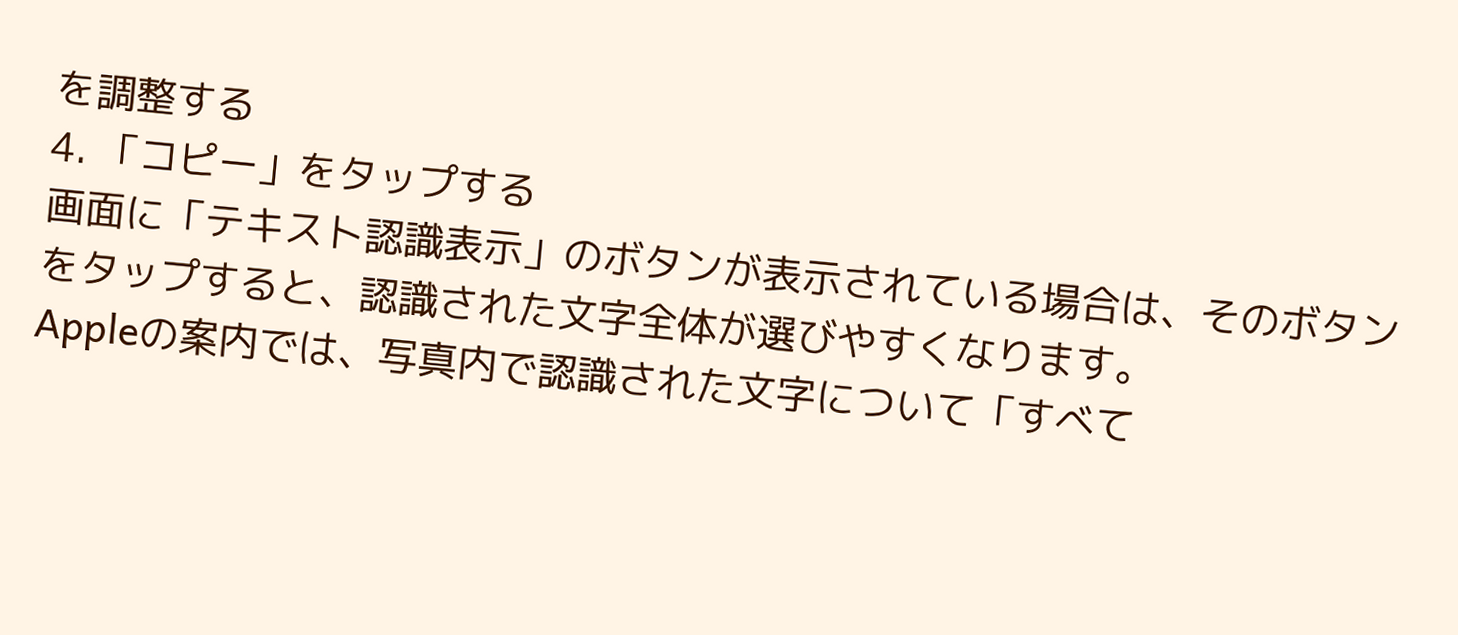を調整する
4. 「コピー」をタップする
画面に「テキスト認識表示」のボタンが表示されている場合は、そのボタンをタップすると、認識された文字全体が選びやすくなります。
Appleの案内では、写真内で認識された文字について「すべて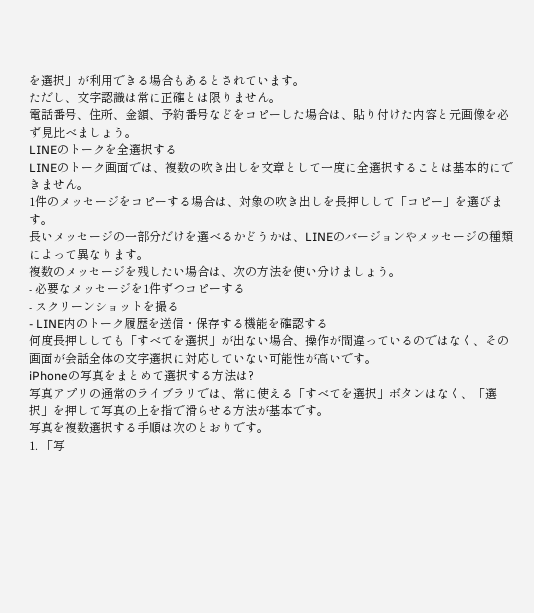を選択」が利用できる場合もあるとされています。
ただし、文字認識は常に正確とは限りません。
電話番号、住所、金額、予約番号などをコピーした場合は、貼り付けた内容と元画像を必ず見比べましょう。
LINEのトークを全選択する
LINEのトーク画面では、複数の吹き出しを文章として一度に全選択することは基本的にできません。
1件のメッセージをコピーする場合は、対象の吹き出しを長押しして「コピー」を選びます。
長いメッセージの一部分だけを選べるかどうかは、LINEのバージョンやメッセージの種類によって異なります。
複数のメッセージを残したい場合は、次の方法を使い分けましょう。
- 必要なメッセージを1件ずつコピーする
- スクリーンショットを撮る
- LINE内のトーク履歴を送信・保存する機能を確認する
何度長押ししても「すべてを選択」が出ない場合、操作が間違っているのではなく、その画面が会話全体の文字選択に対応していない可能性が高いです。
iPhoneの写真をまとめて選択する方法は?
写真アプリの通常のライブラリでは、常に使える「すべてを選択」ボタンはなく、「選択」を押して写真の上を指で滑らせる方法が基本です。
写真を複数選択する手順は次のとおりです。
1. 「写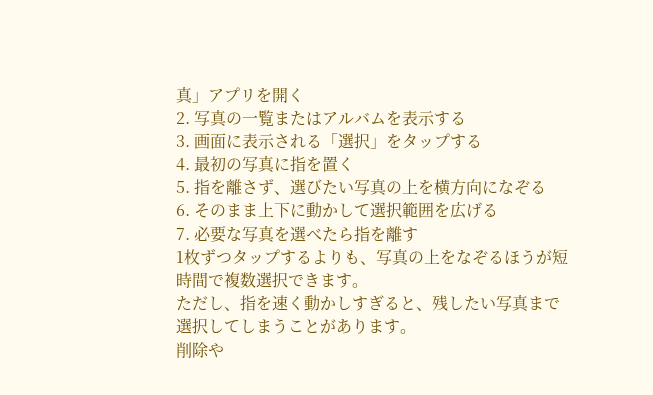真」アプリを開く
2. 写真の一覧またはアルバムを表示する
3. 画面に表示される「選択」をタップする
4. 最初の写真に指を置く
5. 指を離さず、選びたい写真の上を横方向になぞる
6. そのまま上下に動かして選択範囲を広げる
7. 必要な写真を選べたら指を離す
1枚ずつタップするよりも、写真の上をなぞるほうが短時間で複数選択できます。
ただし、指を速く動かしすぎると、残したい写真まで選択してしまうことがあります。
削除や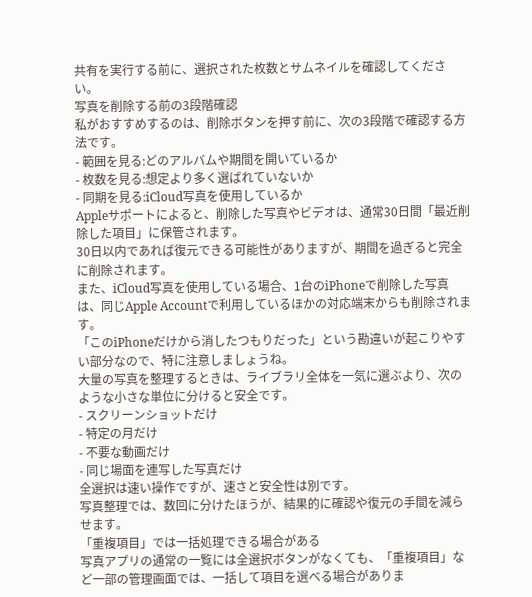共有を実行する前に、選択された枚数とサムネイルを確認してください。
写真を削除する前の3段階確認
私がおすすめするのは、削除ボタンを押す前に、次の3段階で確認する方法です。
- 範囲を見る:どのアルバムや期間を開いているか
- 枚数を見る:想定より多く選ばれていないか
- 同期を見る:iCloud写真を使用しているか
Appleサポートによると、削除した写真やビデオは、通常30日間「最近削除した項目」に保管されます。
30日以内であれば復元できる可能性がありますが、期間を過ぎると完全に削除されます。
また、iCloud写真を使用している場合、1台のiPhoneで削除した写真は、同じApple Accountで利用しているほかの対応端末からも削除されます。
「このiPhoneだけから消したつもりだった」という勘違いが起こりやすい部分なので、特に注意しましょうね。
大量の写真を整理するときは、ライブラリ全体を一気に選ぶより、次のような小さな単位に分けると安全です。
- スクリーンショットだけ
- 特定の月だけ
- 不要な動画だけ
- 同じ場面を連写した写真だけ
全選択は速い操作ですが、速さと安全性は別です。
写真整理では、数回に分けたほうが、結果的に確認や復元の手間を減らせます。
「重複項目」では一括処理できる場合がある
写真アプリの通常の一覧には全選択ボタンがなくても、「重複項目」など一部の管理画面では、一括して項目を選べる場合がありま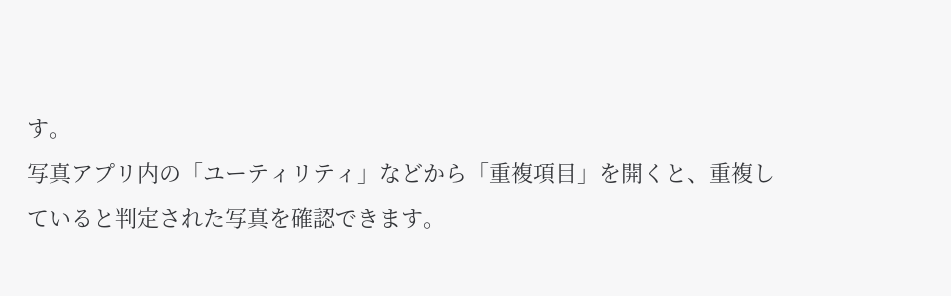す。
写真アプリ内の「ユーティリティ」などから「重複項目」を開くと、重複していると判定された写真を確認できます。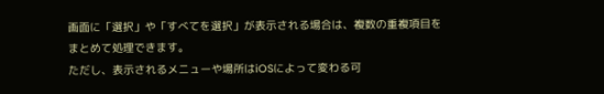画面に「選択」や「すべてを選択」が表示される場合は、複数の重複項目をまとめて処理できます。
ただし、表示されるメニューや場所はiOSによって変わる可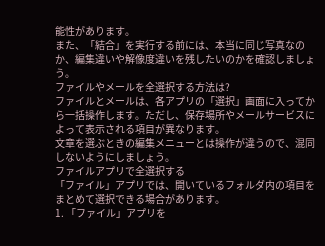能性があります。
また、「結合」を実行する前には、本当に同じ写真なのか、編集違いや解像度違いを残したいのかを確認しましょう。
ファイルやメールを全選択する方法は?
ファイルとメールは、各アプリの「選択」画面に入ってから一括操作します。ただし、保存場所やメールサービスによって表示される項目が異なります。
文章を選ぶときの編集メニューとは操作が違うので、混同しないようにしましょう。
ファイルアプリで全選択する
「ファイル」アプリでは、開いているフォルダ内の項目をまとめて選択できる場合があります。
1. 「ファイル」アプリを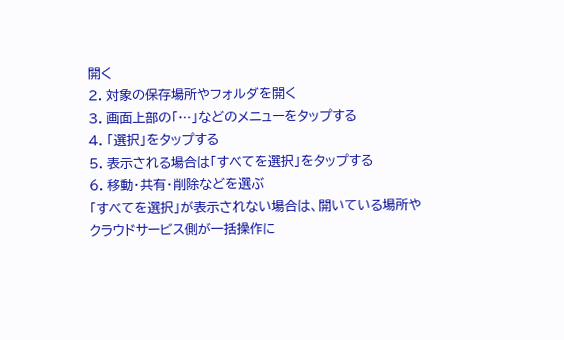開く
2. 対象の保存場所やフォルダを開く
3. 画面上部の「…」などのメニューをタップする
4. 「選択」をタップする
5. 表示される場合は「すべてを選択」をタップする
6. 移動・共有・削除などを選ぶ
「すべてを選択」が表示されない場合は、開いている場所やクラウドサービス側が一括操作に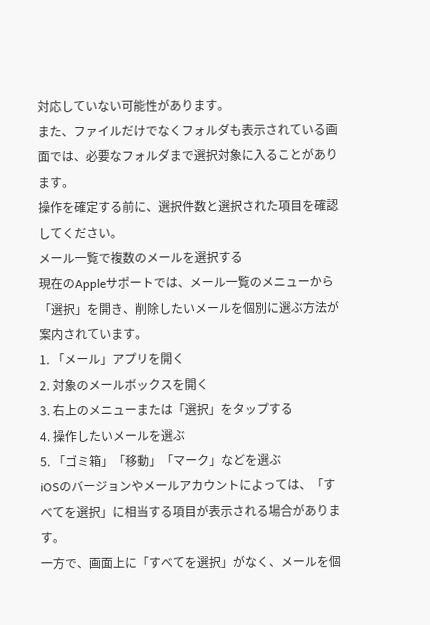対応していない可能性があります。
また、ファイルだけでなくフォルダも表示されている画面では、必要なフォルダまで選択対象に入ることがあります。
操作を確定する前に、選択件数と選択された項目を確認してください。
メール一覧で複数のメールを選択する
現在のAppleサポートでは、メール一覧のメニューから「選択」を開き、削除したいメールを個別に選ぶ方法が案内されています。
1. 「メール」アプリを開く
2. 対象のメールボックスを開く
3. 右上のメニューまたは「選択」をタップする
4. 操作したいメールを選ぶ
5. 「ゴミ箱」「移動」「マーク」などを選ぶ
iOSのバージョンやメールアカウントによっては、「すべてを選択」に相当する項目が表示される場合があります。
一方で、画面上に「すべてを選択」がなく、メールを個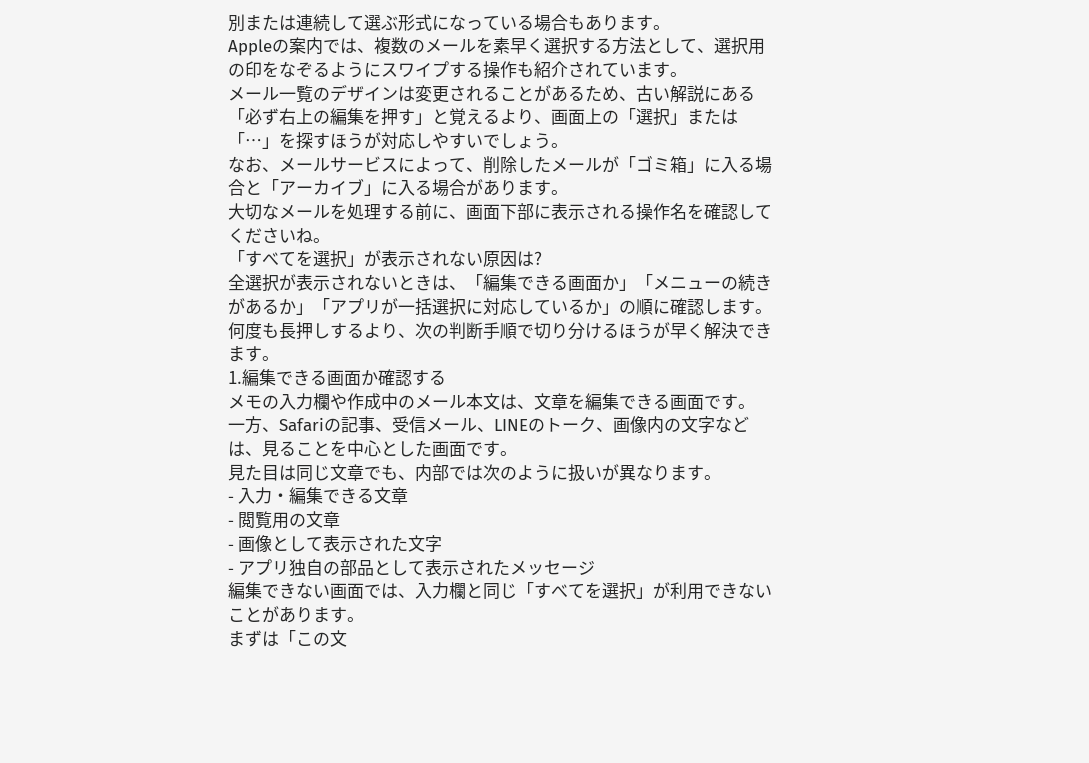別または連続して選ぶ形式になっている場合もあります。
Appleの案内では、複数のメールを素早く選択する方法として、選択用の印をなぞるようにスワイプする操作も紹介されています。
メール一覧のデザインは変更されることがあるため、古い解説にある「必ず右上の編集を押す」と覚えるより、画面上の「選択」または「…」を探すほうが対応しやすいでしょう。
なお、メールサービスによって、削除したメールが「ゴミ箱」に入る場合と「アーカイブ」に入る場合があります。
大切なメールを処理する前に、画面下部に表示される操作名を確認してくださいね。
「すべてを選択」が表示されない原因は?
全選択が表示されないときは、「編集できる画面か」「メニューの続きがあるか」「アプリが一括選択に対応しているか」の順に確認します。
何度も長押しするより、次の判断手順で切り分けるほうが早く解決できます。
1.編集できる画面か確認する
メモの入力欄や作成中のメール本文は、文章を編集できる画面です。
一方、Safariの記事、受信メール、LINEのトーク、画像内の文字などは、見ることを中心とした画面です。
見た目は同じ文章でも、内部では次のように扱いが異なります。
- 入力・編集できる文章
- 閲覧用の文章
- 画像として表示された文字
- アプリ独自の部品として表示されたメッセージ
編集できない画面では、入力欄と同じ「すべてを選択」が利用できないことがあります。
まずは「この文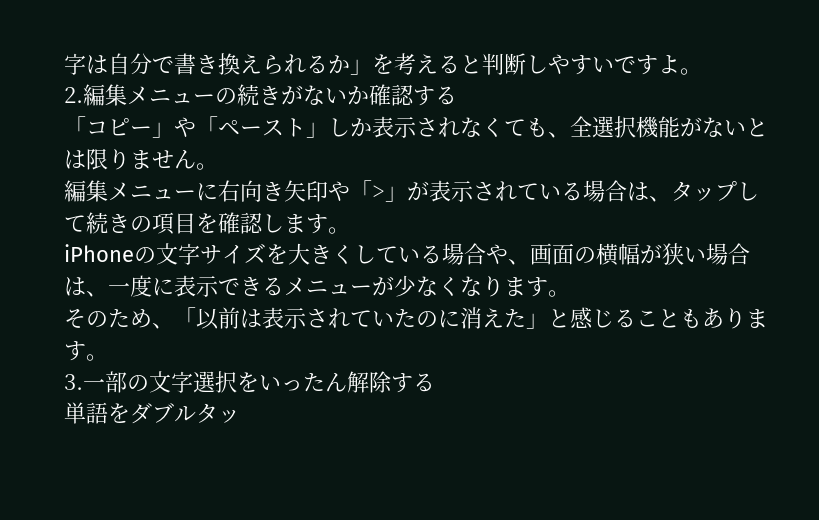字は自分で書き換えられるか」を考えると判断しやすいですよ。
2.編集メニューの続きがないか確認する
「コピー」や「ペースト」しか表示されなくても、全選択機能がないとは限りません。
編集メニューに右向き矢印や「>」が表示されている場合は、タップして続きの項目を確認します。
iPhoneの文字サイズを大きくしている場合や、画面の横幅が狭い場合は、一度に表示できるメニューが少なくなります。
そのため、「以前は表示されていたのに消えた」と感じることもあります。
3.一部の文字選択をいったん解除する
単語をダブルタッ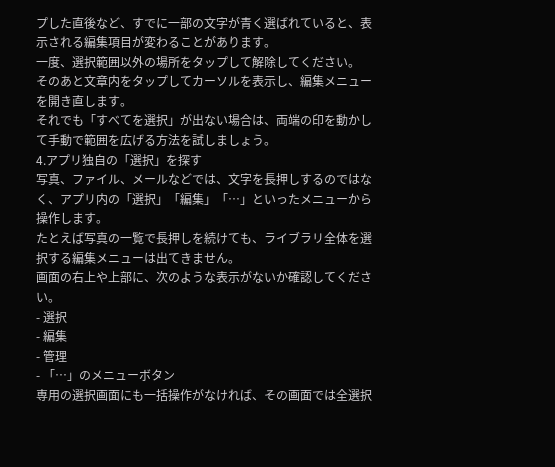プした直後など、すでに一部の文字が青く選ばれていると、表示される編集項目が変わることがあります。
一度、選択範囲以外の場所をタップして解除してください。
そのあと文章内をタップしてカーソルを表示し、編集メニューを開き直します。
それでも「すべてを選択」が出ない場合は、両端の印を動かして手動で範囲を広げる方法を試しましょう。
4.アプリ独自の「選択」を探す
写真、ファイル、メールなどでは、文字を長押しするのではなく、アプリ内の「選択」「編集」「…」といったメニューから操作します。
たとえば写真の一覧で長押しを続けても、ライブラリ全体を選択する編集メニューは出てきません。
画面の右上や上部に、次のような表示がないか確認してください。
- 選択
- 編集
- 管理
- 「…」のメニューボタン
専用の選択画面にも一括操作がなければ、その画面では全選択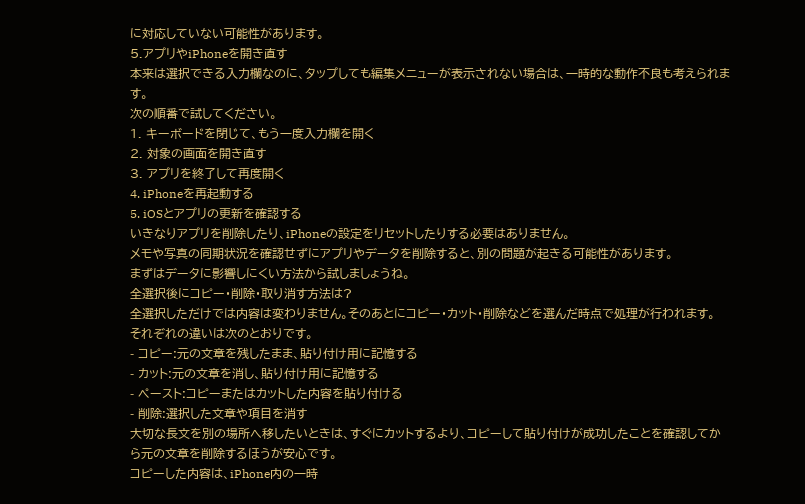に対応していない可能性があります。
5.アプリやiPhoneを開き直す
本来は選択できる入力欄なのに、タップしても編集メニューが表示されない場合は、一時的な動作不良も考えられます。
次の順番で試してください。
1. キーボードを閉じて、もう一度入力欄を開く
2. 対象の画面を開き直す
3. アプリを終了して再度開く
4. iPhoneを再起動する
5. iOSとアプリの更新を確認する
いきなりアプリを削除したり、iPhoneの設定をリセットしたりする必要はありません。
メモや写真の同期状況を確認せずにアプリやデータを削除すると、別の問題が起きる可能性があります。
まずはデータに影響しにくい方法から試しましょうね。
全選択後にコピー・削除・取り消す方法は?
全選択しただけでは内容は変わりません。そのあとにコピー・カット・削除などを選んだ時点で処理が行われます。
それぞれの違いは次のとおりです。
- コピー:元の文章を残したまま、貼り付け用に記憶する
- カット:元の文章を消し、貼り付け用に記憶する
- ペースト:コピーまたはカットした内容を貼り付ける
- 削除:選択した文章や項目を消す
大切な長文を別の場所へ移したいときは、すぐにカットするより、コピーして貼り付けが成功したことを確認してから元の文章を削除するほうが安心です。
コピーした内容は、iPhone内の一時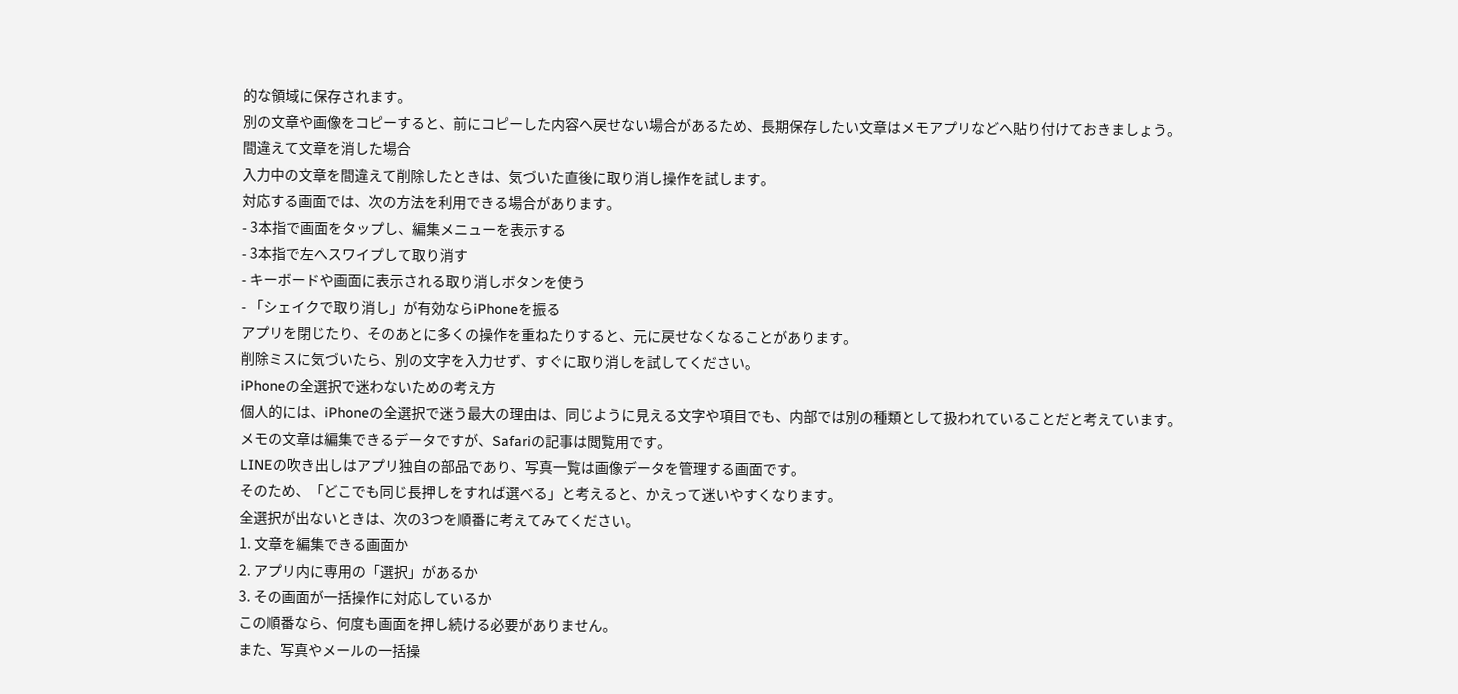的な領域に保存されます。
別の文章や画像をコピーすると、前にコピーした内容へ戻せない場合があるため、長期保存したい文章はメモアプリなどへ貼り付けておきましょう。
間違えて文章を消した場合
入力中の文章を間違えて削除したときは、気づいた直後に取り消し操作を試します。
対応する画面では、次の方法を利用できる場合があります。
- 3本指で画面をタップし、編集メニューを表示する
- 3本指で左へスワイプして取り消す
- キーボードや画面に表示される取り消しボタンを使う
- 「シェイクで取り消し」が有効ならiPhoneを振る
アプリを閉じたり、そのあとに多くの操作を重ねたりすると、元に戻せなくなることがあります。
削除ミスに気づいたら、別の文字を入力せず、すぐに取り消しを試してください。
iPhoneの全選択で迷わないための考え方
個人的には、iPhoneの全選択で迷う最大の理由は、同じように見える文字や項目でも、内部では別の種類として扱われていることだと考えています。
メモの文章は編集できるデータですが、Safariの記事は閲覧用です。
LINEの吹き出しはアプリ独自の部品であり、写真一覧は画像データを管理する画面です。
そのため、「どこでも同じ長押しをすれば選べる」と考えると、かえって迷いやすくなります。
全選択が出ないときは、次の3つを順番に考えてみてください。
1. 文章を編集できる画面か
2. アプリ内に専用の「選択」があるか
3. その画面が一括操作に対応しているか
この順番なら、何度も画面を押し続ける必要がありません。
また、写真やメールの一括操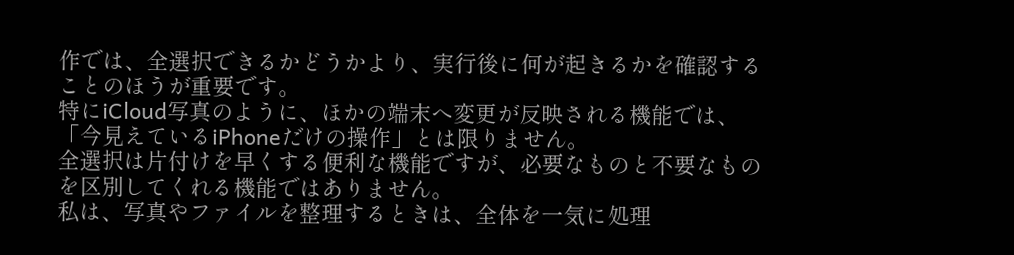作では、全選択できるかどうかより、実行後に何が起きるかを確認することのほうが重要です。
特にiCloud写真のように、ほかの端末へ変更が反映される機能では、「今見えているiPhoneだけの操作」とは限りません。
全選択は片付けを早くする便利な機能ですが、必要なものと不要なものを区別してくれる機能ではありません。
私は、写真やファイルを整理するときは、全体を一気に処理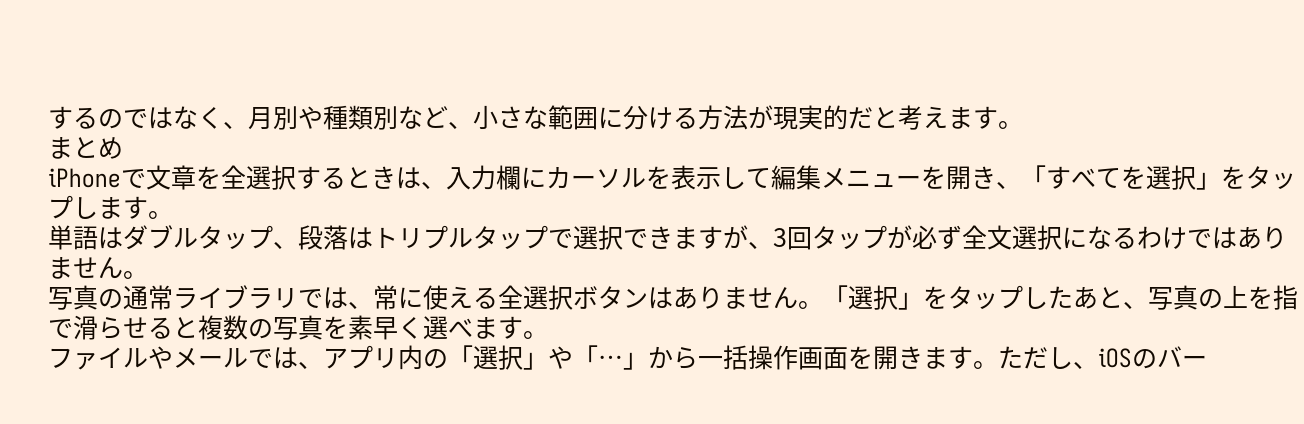するのではなく、月別や種類別など、小さな範囲に分ける方法が現実的だと考えます。
まとめ
iPhoneで文章を全選択するときは、入力欄にカーソルを表示して編集メニューを開き、「すべてを選択」をタップします。
単語はダブルタップ、段落はトリプルタップで選択できますが、3回タップが必ず全文選択になるわけではありません。
写真の通常ライブラリでは、常に使える全選択ボタンはありません。「選択」をタップしたあと、写真の上を指で滑らせると複数の写真を素早く選べます。
ファイルやメールでは、アプリ内の「選択」や「…」から一括操作画面を開きます。ただし、iOSのバー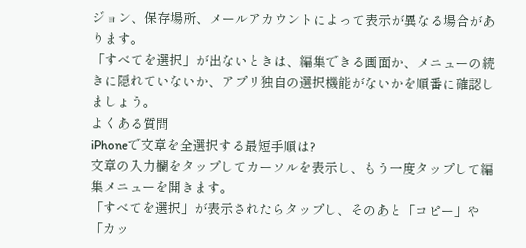ジョン、保存場所、メールアカウントによって表示が異なる場合があります。
「すべてを選択」が出ないときは、編集できる画面か、メニューの続きに隠れていないか、アプリ独自の選択機能がないかを順番に確認しましょう。
よくある質問
iPhoneで文章を全選択する最短手順は?
文章の入力欄をタップしてカーソルを表示し、もう一度タップして編集メニューを開きます。
「すべてを選択」が表示されたらタップし、そのあと「コピー」や「カッ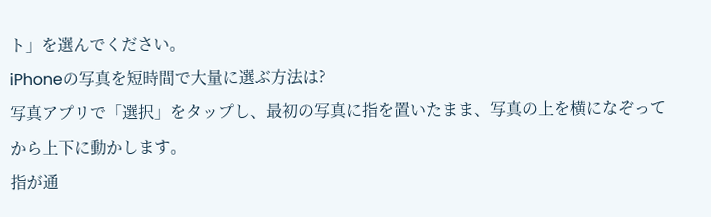ト」を選んでください。
iPhoneの写真を短時間で大量に選ぶ方法は?
写真アプリで「選択」をタップし、最初の写真に指を置いたまま、写真の上を横になぞってから上下に動かします。
指が通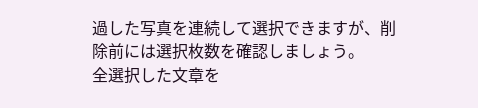過した写真を連続して選択できますが、削除前には選択枚数を確認しましょう。
全選択した文章を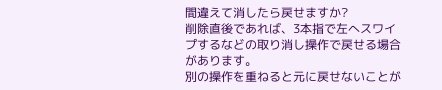間違えて消したら戻せますか?
削除直後であれば、3本指で左へスワイプするなどの取り消し操作で戻せる場合があります。
別の操作を重ねると元に戻せないことが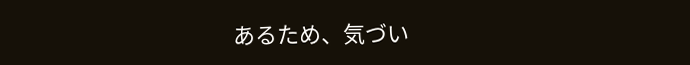あるため、気づい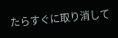たらすぐに取り消して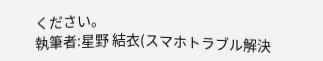ください。
執筆者:星野 結衣(スマホトラブル解決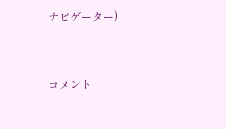ナビゲーター)


コメント